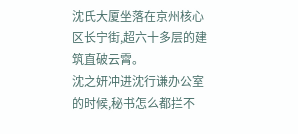沈氏大厦坐落在京州核心区长宁街,超六十多层的建筑直破云霄。
沈之妍冲进沈行谦办公室的时候,秘书怎么都拦不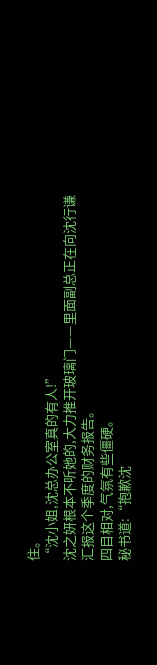住。
“沈小姐,沈总办公室真的有人!”
沈之妍根本不听她的,大力推开玻璃门——里面副总正在向沈行谦汇报这个季度的财务报告。
四目相对,气氛有些僵硬。
秘书道:“抱歉沈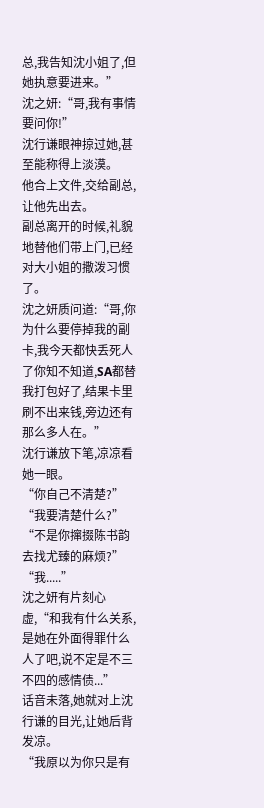总,我告知沈小姐了,但她执意要进来。”
沈之妍:“哥,我有事情要问你!”
沈行谦眼神掠过她,甚至能称得上淡漠。
他合上文件,交给副总,让他先出去。
副总离开的时候,礼貌地替他们带上门,已经对大小姐的撒泼习惯了。
沈之妍质问道:“哥,你为什么要停掉我的副卡,我今天都快丢死人了你知不知道,SA都替我打包好了,结果卡里刷不出来钱,旁边还有那么多人在。”
沈行谦放下笔,凉凉看她一眼。
“你自己不清楚?”
“我要清楚什么?”
“不是你撺掇陈书韵去找尤臻的麻烦?”
“我.....”
沈之妍有片刻心虚,“和我有什么关系,是她在外面得罪什么人了吧,说不定是不三不四的感情债...”
话音未落,她就对上沈行谦的目光,让她后背发凉。
“我原以为你只是有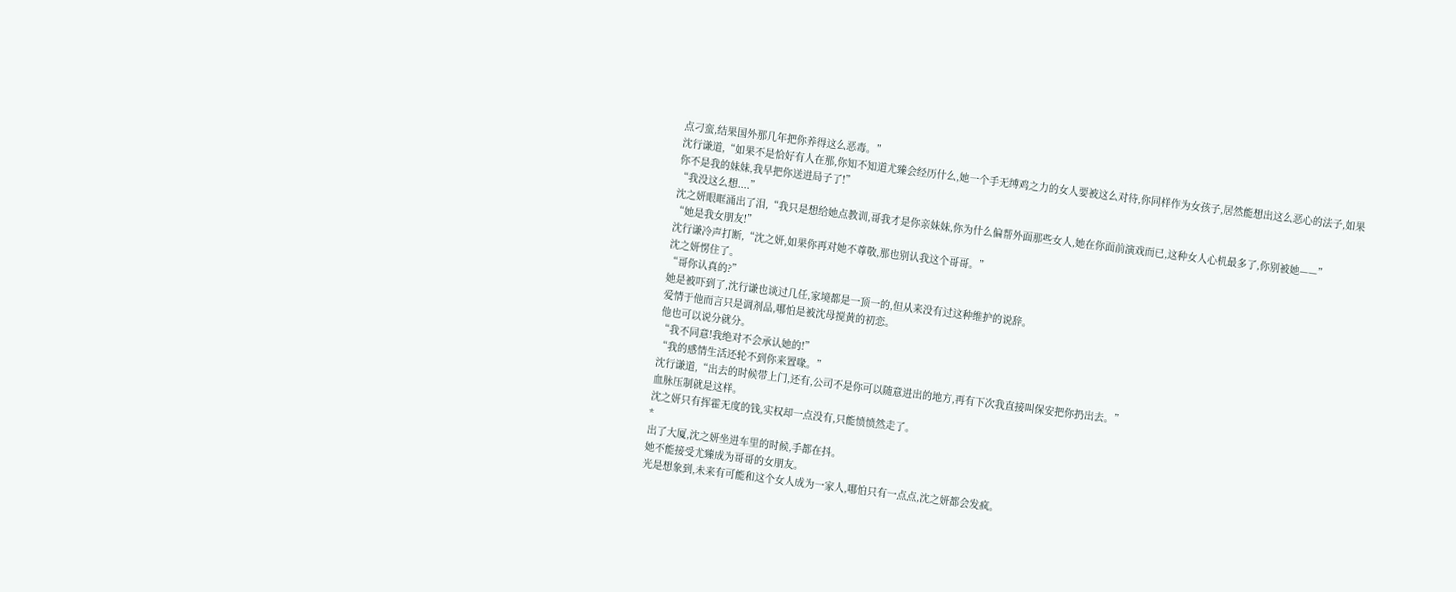点刁蛮,结果国外那几年把你养得这么恶毒。”
沈行谦道,“如果不是恰好有人在那,你知不知道尤臻会经历什么,她一个手无缚鸡之力的女人要被这么对待,你同样作为女孩子,居然能想出这么恶心的法子,如果你不是我的妹妹,我早把你送进局子了!”
“我没这么想....”
沈之妍眼眶涌出了泪,“我只是想给她点教训,哥我才是你亲妹妹,你为什么偏帮外面那些女人,她在你面前演戏而已,这种女人心机最多了,你别被她——”
“她是我女朋友!”
沈行谦冷声打断,“沈之妍,如果你再对她不尊敬,那也别认我这个哥哥。”
沈之妍愣住了。
“哥你认真的?”
她是被吓到了,沈行谦也谈过几任,家境都是一顶一的,但从来没有过这种维护的说辞。
爱情于他而言只是调剂品,哪怕是被沈母搅黄的初恋。
他也可以说分就分。
“我不同意!我绝对不会承认她的!”
“我的感情生活还轮不到你来置喙。”
沈行谦道,“出去的时候带上门,还有,公司不是你可以随意进出的地方,再有下次我直接叫保安把你扔出去。”
血脉压制就是这样。
沈之妍只有挥霍无度的钱,实权却一点没有,只能愤愤然走了。
*
出了大厦,沈之妍坐进车里的时候,手都在抖。
她不能接受尤臻成为哥哥的女朋友。
光是想象到,未来有可能和这个女人成为一家人,哪怕只有一点点,沈之妍都会发疯。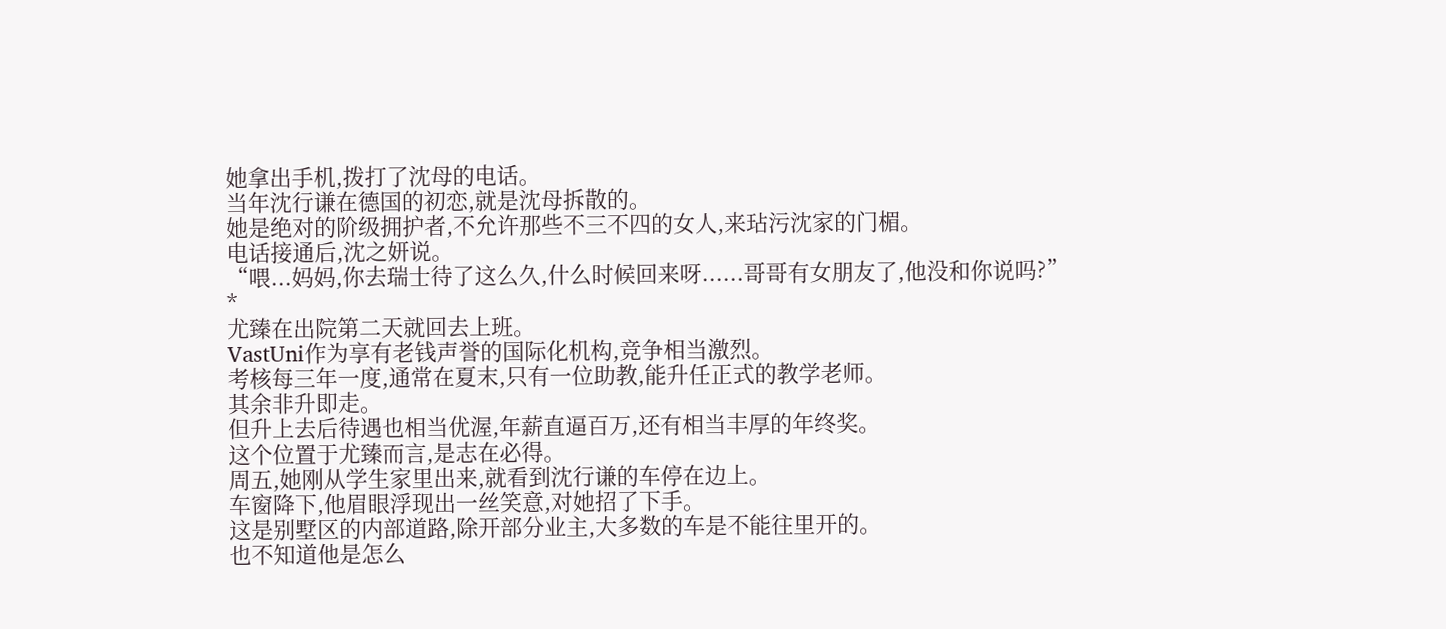她拿出手机,拨打了沈母的电话。
当年沈行谦在德国的初恋,就是沈母拆散的。
她是绝对的阶级拥护者,不允许那些不三不四的女人,来玷污沈家的门楣。
电话接通后,沈之妍说。
“喂...妈妈,你去瑞士待了这么久,什么时候回来呀......哥哥有女朋友了,他没和你说吗?”
*
尤臻在出院第二天就回去上班。
VastUni作为享有老钱声誉的国际化机构,竞争相当激烈。
考核每三年一度,通常在夏末,只有一位助教,能升任正式的教学老师。
其余非升即走。
但升上去后待遇也相当优渥,年薪直逼百万,还有相当丰厚的年终奖。
这个位置于尤臻而言,是志在必得。
周五,她刚从学生家里出来,就看到沈行谦的车停在边上。
车窗降下,他眉眼浮现出一丝笑意,对她招了下手。
这是别墅区的内部道路,除开部分业主,大多数的车是不能往里开的。
也不知道他是怎么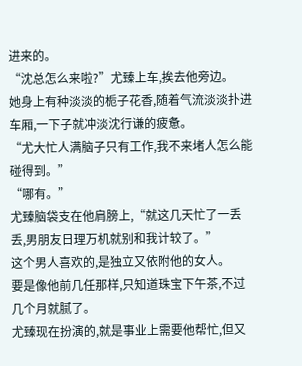进来的。
“沈总怎么来啦?”尤臻上车,挨去他旁边。
她身上有种淡淡的栀子花香,随着气流淡淡扑进车厢,一下子就冲淡沈行谦的疲惫。
“尤大忙人满脑子只有工作,我不来堵人怎么能碰得到。”
“哪有。”
尤臻脑袋支在他肩膀上,“就这几天忙了一丢丢,男朋友日理万机就别和我计较了。”
这个男人喜欢的,是独立又依附他的女人。
要是像他前几任那样,只知道珠宝下午茶,不过几个月就腻了。
尤臻现在扮演的,就是事业上需要他帮忙,但又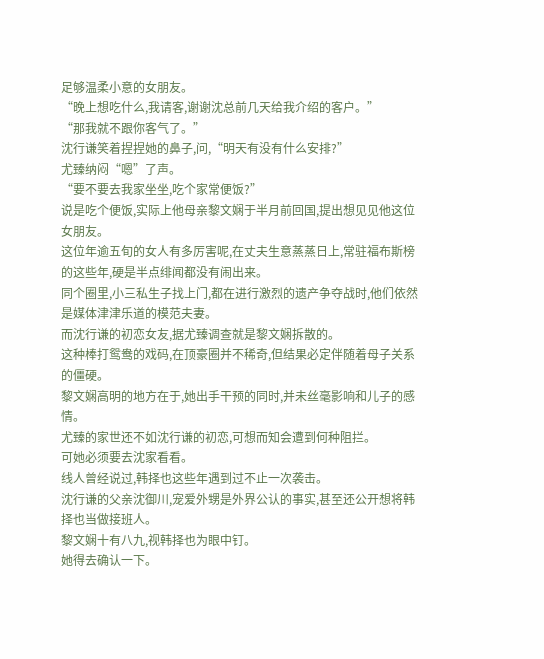足够温柔小意的女朋友。
“晚上想吃什么,我请客,谢谢沈总前几天给我介绍的客户。”
“那我就不跟你客气了。”
沈行谦笑着捏捏她的鼻子,问,“明天有没有什么安排?”
尤臻纳闷“嗯”了声。
“要不要去我家坐坐,吃个家常便饭?”
说是吃个便饭,实际上他母亲黎文娴于半月前回国,提出想见见他这位女朋友。
这位年逾五旬的女人有多厉害呢,在丈夫生意蒸蒸日上,常驻福布斯榜的这些年,硬是半点绯闻都没有闹出来。
同个圈里,小三私生子找上门,都在进行激烈的遗产争夺战时,他们依然是媒体津津乐道的模范夫妻。
而沈行谦的初恋女友,据尤臻调查就是黎文娴拆散的。
这种棒打鸳鸯的戏码,在顶豪圈并不稀奇,但结果必定伴随着母子关系的僵硬。
黎文娴高明的地方在于,她出手干预的同时,并未丝毫影响和儿子的感情。
尤臻的家世还不如沈行谦的初恋,可想而知会遭到何种阻拦。
可她必须要去沈家看看。
线人曾经说过,韩择也这些年遇到过不止一次袭击。
沈行谦的父亲沈御川,宠爱外甥是外界公认的事实,甚至还公开想将韩择也当做接班人。
黎文娴十有八九,视韩择也为眼中钉。
她得去确认一下。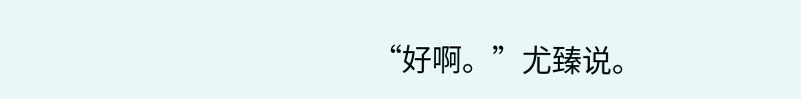“好啊。”尤臻说。